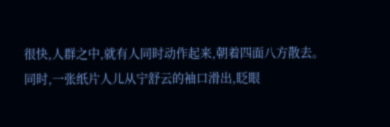很快,人群之中,就有人同时动作起来,朝着四面八方散去。
同时,一张纸片人儿从宁舒云的袖口滑出,眨眼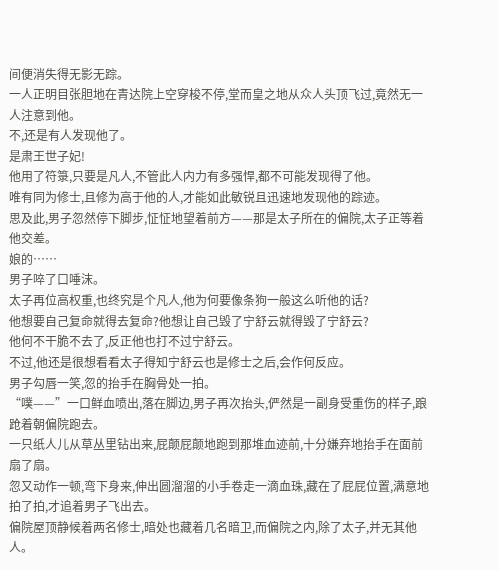间便消失得无影无踪。
一人正明目张胆地在青达院上空穿梭不停,堂而皇之地从众人头顶飞过,竟然无一人注意到他。
不,还是有人发现他了。
是肃王世子妃!
他用了符箓,只要是凡人,不管此人内力有多强悍,都不可能发现得了他。
唯有同为修士,且修为高于他的人,才能如此敏锐且迅速地发现他的踪迹。
思及此,男子忽然停下脚步,怔怔地望着前方——那是太子所在的偏院,太子正等着他交差。
娘的……
男子啐了口唾沫。
太子再位高权重,也终究是个凡人,他为何要像条狗一般这么听他的话?
他想要自己复命就得去复命?他想让自己毁了宁舒云就得毁了宁舒云?
他何不干脆不去了,反正他也打不过宁舒云。
不过,他还是很想看看太子得知宁舒云也是修士之后,会作何反应。
男子勾唇一笑,忽的抬手在胸骨处一拍。
“噗——”一口鲜血喷出,落在脚边,男子再次抬头,俨然是一副身受重伤的样子,踉跄着朝偏院跑去。
一只纸人儿从草丛里钻出来,屁颠屁颠地跑到那堆血迹前,十分嫌弃地抬手在面前扇了扇。
忽又动作一顿,弯下身来,伸出圆溜溜的小手卷走一滴血珠,藏在了屁屁位置,满意地拍了拍,才追着男子飞出去。
偏院屋顶静候着两名修士,暗处也藏着几名暗卫,而偏院之内,除了太子,并无其他人。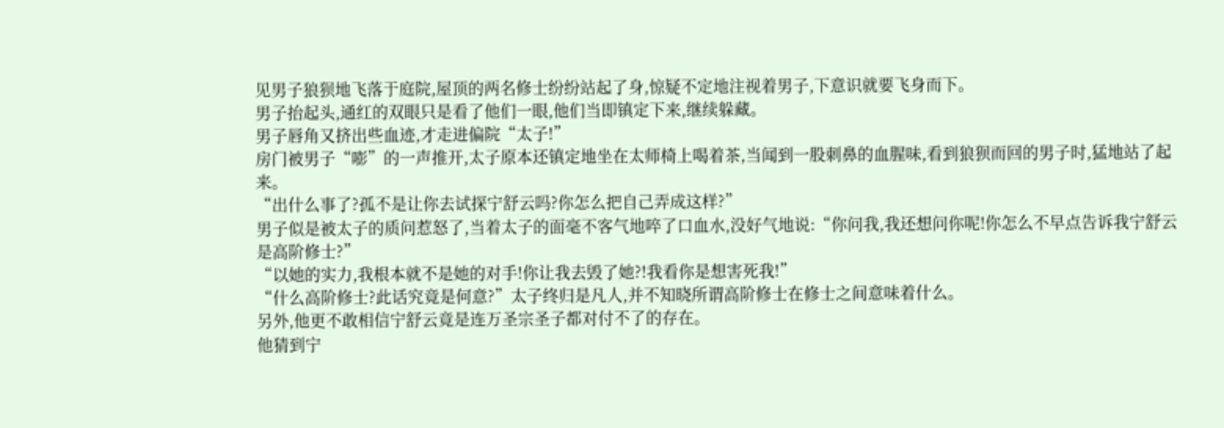见男子狼狈地飞落于庭院,屋顶的两名修士纷纷站起了身,惊疑不定地注视着男子,下意识就要飞身而下。
男子抬起头,通红的双眼只是看了他们一眼,他们当即镇定下来,继续躲藏。
男子唇角又挤出些血迹,才走进偏院“太子!”
房门被男子“嘭”的一声推开,太子原本还镇定地坐在太师椅上喝着茶,当闻到一股刺鼻的血腥味,看到狼狈而回的男子时,猛地站了起来。
“出什么事了?孤不是让你去试探宁舒云吗?你怎么把自己弄成这样?”
男子似是被太子的质问惹怒了,当着太子的面毫不客气地啐了口血水,没好气地说:“你问我,我还想问你呢!你怎么不早点告诉我宁舒云是高阶修士?”
“以她的实力,我根本就不是她的对手!你让我去毁了她?!我看你是想害死我!”
“什么高阶修士?此话究竟是何意?”太子终归是凡人,并不知晓所谓高阶修士在修士之间意味着什么。
另外,他更不敢相信宁舒云竟是连万圣宗圣子都对付不了的存在。
他猜到宁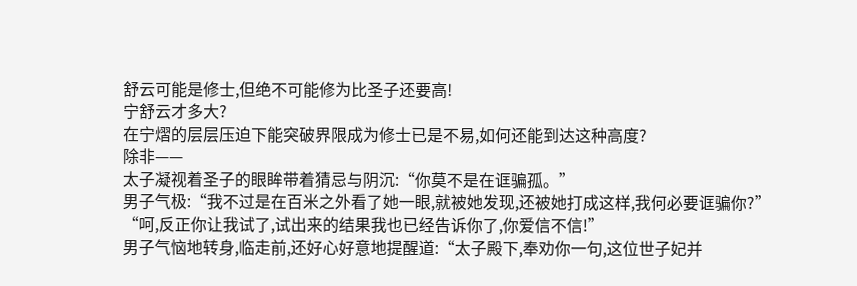舒云可能是修士,但绝不可能修为比圣子还要高!
宁舒云才多大?
在宁熠的层层压迫下能突破界限成为修士已是不易,如何还能到达这种高度?
除非——
太子凝视着圣子的眼眸带着猜忌与阴沉:“你莫不是在诓骗孤。”
男子气极:“我不过是在百米之外看了她一眼,就被她发现,还被她打成这样,我何必要诓骗你?”
“呵,反正你让我试了,试出来的结果我也已经告诉你了,你爱信不信!”
男子气恼地转身,临走前,还好心好意地提醒道:“太子殿下,奉劝你一句,这位世子妃并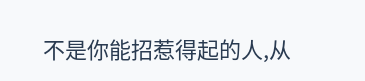不是你能招惹得起的人,从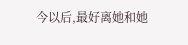今以后,最好离她和她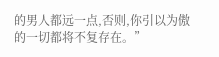的男人都远一点,否则,你引以为傲的一切都将不复存在。”